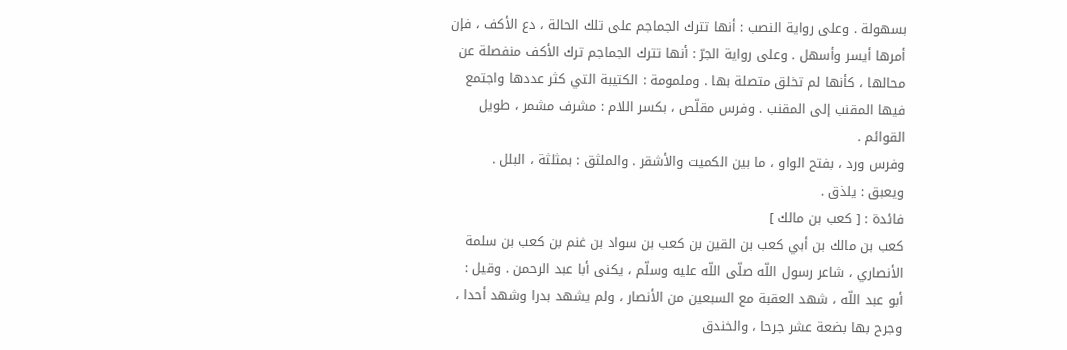بسهولة . وعلى رواية النصب : أنها تترك الجماجم على تلك الحالة ، دع الأكف ، فإن أمرها أيسر وأسهل . وعلى رواية الجرّ : أنها تترك الجماجم ترك الأكف منفصلة عن محالها ، كأنها لم تخلق متصلة بها . وملمومة : الكتيبة التي كثر عددها واجتمع فيها المقنب إلى المقنب . وفرس مقلّص ، بكسر اللام : مشرف مشمر ، طويل القوائم .
وفرس ورد ، بفتح الواو ، ما بين الكميت والأشقر . والملثق : بمثلثة ، البلل .
ويعبق : يلذق .
فائدة : [ كعب بن مالك ]
كعب بن مالك بن أبي كعب بن القين بن كعب بن سواد بن غنم بن كعب بن سلمة الأنصاري ، شاعر رسول اللّه صلّى اللّه عليه وسلّم ، يكنى أبا عبد الرحمن . وقيل :
أبو عبد اللّه ، شهد العقبة مع السبعين من الأنصار ، ولم يشهد بدرا وشهد أحدا ، وجرح بها بضعة عشر جرحا ، والخندق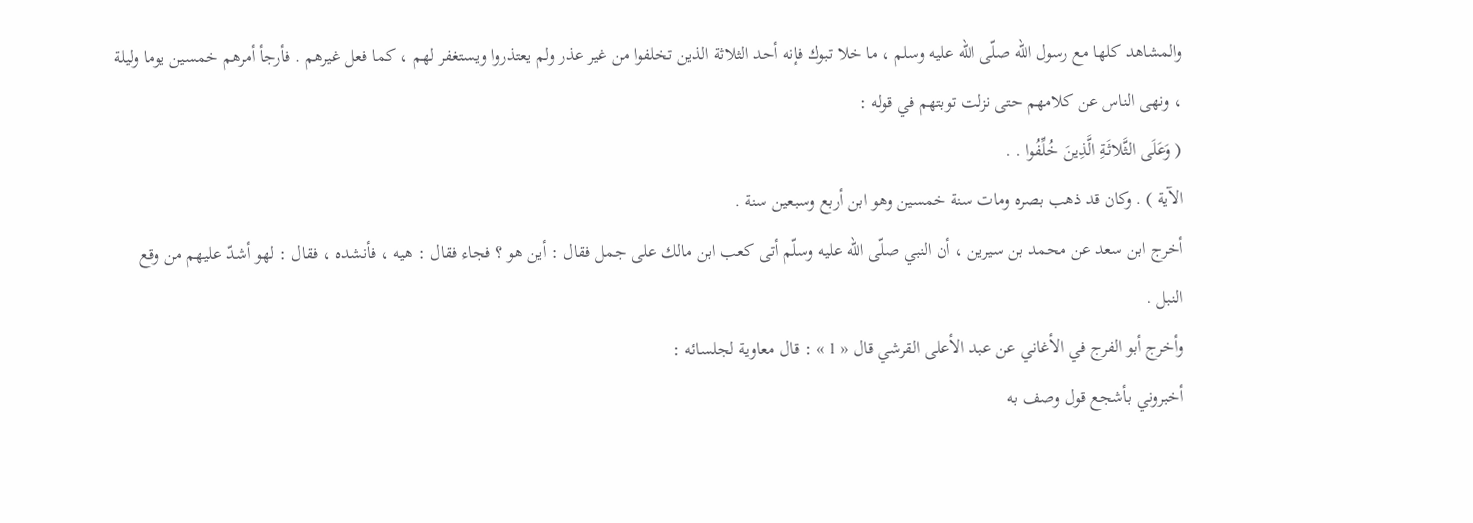والمشاهد كلها مع رسول اللّه صلّى اللّه عليه وسلم ، ما خلا تبوك فإنه أحد الثلاثة الذين تخلفوا من غير عذر ولم يعتذروا ويستغفر لهم ، كما فعل غيرهم . فأرجأ أمرهم خمسين يوما وليلة ، ونهى الناس عن كلامهم حتى نزلت توبتهم في قوله :
( وَعَلَى الثَّلاثَةِ الَّذِينَ خُلِّفُوا . .
الآية ) . وكان قد ذهب بصره ومات سنة خمسين وهو ابن أربع وسبعين سنة .
أخرج ابن سعد عن محمد بن سيرين ، أن النبي صلّى اللّه عليه وسلّم أتى كعب ابن مالك على جمل فقال : أين هو ؟ فجاء فقال : هيه ، فأنشده ، فقال : لهو أشدّ عليهم من وقع النبل .
وأخرج أبو الفرج في الأغاني عن عبد الأعلى القرشي قال « 1 » : قال معاوية لجلسائه :
أخبروني بأشجع قول وصف به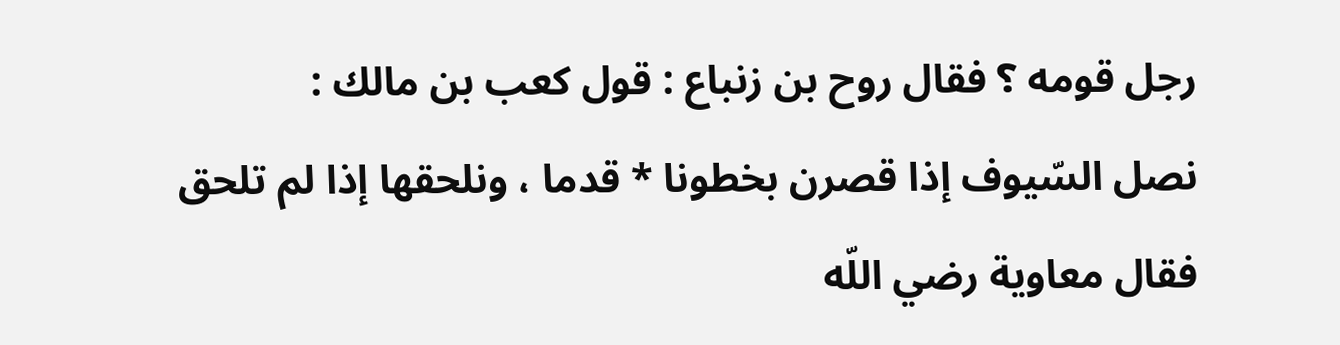رجل قومه ؟ فقال روح بن زنباع : قول كعب بن مالك :
نصل السّيوف إذا قصرن بخطونا * قدما ، ونلحقها إذا لم تلحق
فقال معاوية رضي اللّه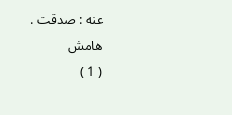عنه : صدقت .
هامش
( 1 )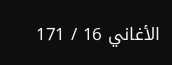الأغاني 16 / 171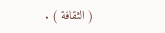( الثقافة ) .